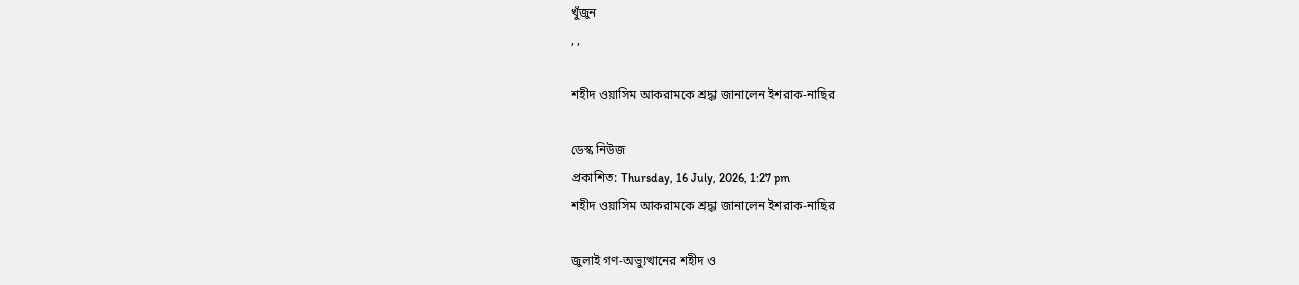খুঁজুন
, ,

শহীদ ওয়াসিম আকরামকে শ্রদ্ধা জানালেন ইশরাক-নাছির

ডেস্ক নিউজ
প্রকাশিত: Thursday, 16 July, 2026, 1:27 pm
শহীদ ওয়াসিম আকরামকে শ্রদ্ধা জানালেন ইশরাক-নাছির

জুলাই গণ-অভ্যুত্থানের শহীদ ও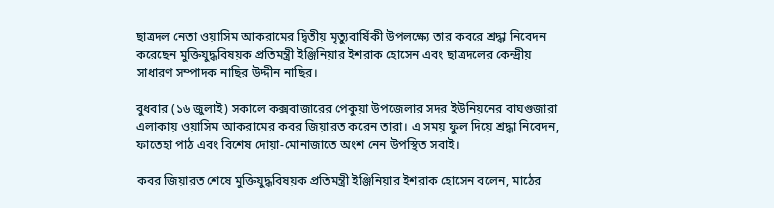ছাত্রদল নেতা ওয়াসিম আকরামের দ্বিতীয় মৃত্যুবার্ষিকী উপলক্ষ্যে তার কবরে শ্রদ্ধা নিবেদন করেছেন মুক্তিযুদ্ধবিষয়ক প্রতিমন্ত্রী ইঞ্জিনিয়ার ইশরাক হোসেন এবং ছাত্রদলের কেন্দ্রীয় সাধারণ সম্পাদক নাছির উদ্দীন নাছির।

বুধবার (১৬ জুলাই) সকালে কক্সবাজারের পেকুয়া উপজেলার সদর ইউনিয়নের বাঘগুজারা এলাকায় ওয়াসিম আকরামের কবর জিয়ারত করেন তারা। এ সময় ফুল দিয়ে শ্রদ্ধা নিবেদন, ফাতেহা পাঠ এবং বিশেষ দোয়া-মোনাজাতে অংশ নেন উপস্থিত সবাই।

কবর জিয়ারত শেষে মুক্তিযুদ্ধবিষয়ক প্রতিমন্ত্রী ইঞ্জিনিয়ার ইশরাক হোসেন বলেন, মাঠের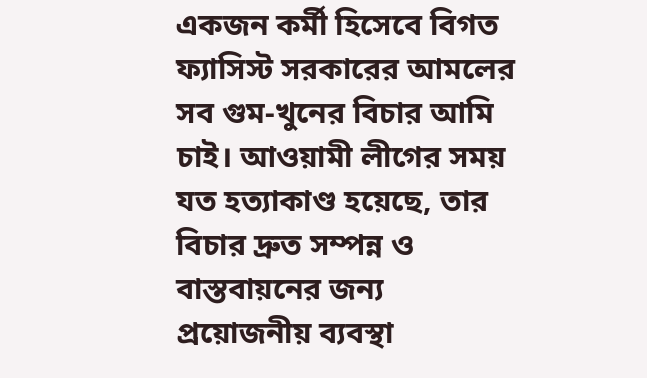একজন কর্মী হিসেবে বিগত ফ্যাসিস্ট সরকারের আমলের সব গুম-খুনের বিচার আমি চাই। আওয়ামী লীগের সময় যত হত্যাকাণ্ড হয়েছে, তার বিচার দ্রুত সম্পন্ন ও বাস্তবায়নের জন্য প্রয়োজনীয় ব্যবস্থা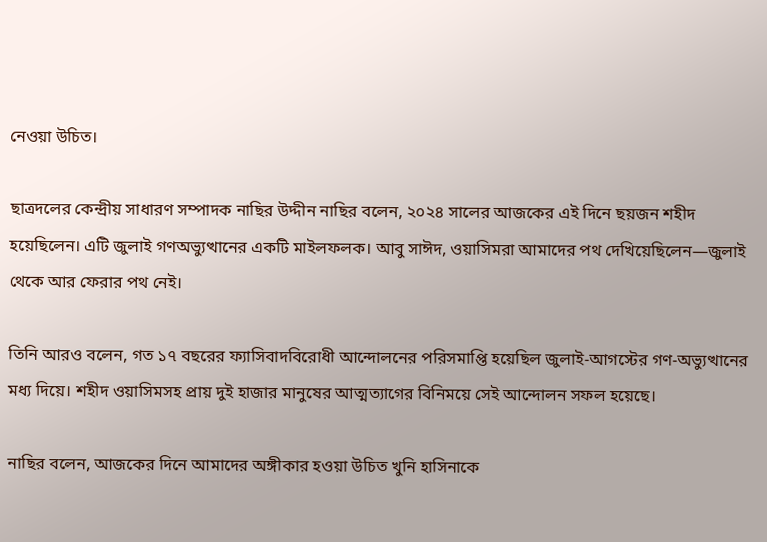নেওয়া উচিত।

ছাত্রদলের কেন্দ্রীয় সাধারণ সম্পাদক নাছির উদ্দীন নাছির বলেন, ২০২৪ সালের আজকের এই দিনে ছয়জন শহীদ হয়েছিলেন। এটি জুলাই গণঅভ্যুত্থানের একটি মাইলফলক। আবু সাঈদ, ওয়াসিমরা আমাদের পথ দেখিয়েছিলেন—জুলাই থেকে আর ফেরার পথ নেই।

তিনি আরও বলেন, গত ১৭ বছরের ফ্যাসিবাদবিরোধী আন্দোলনের পরিসমাপ্তি হয়েছিল জুলাই-আগস্টের গণ-অভ্যুত্থানের মধ্য দিয়ে। শহীদ ওয়াসিমসহ প্রায় দুই হাজার মানুষের আত্মত্যাগের বিনিময়ে সেই আন্দোলন সফল হয়েছে।

নাছির বলেন, আজকের দিনে আমাদের অঙ্গীকার হওয়া উচিত খুনি হাসিনাকে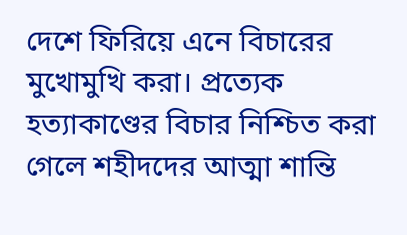দেশে ফিরিয়ে এনে বিচারের মুখোমুখি করা। প্রত্যেক হত্যাকাণ্ডের বিচার নিশ্চিত করা গেলে শহীদদের আত্মা শান্তি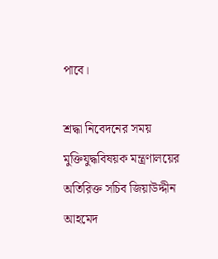পাবে।

শ্রদ্ধা নিবেদনের সময় মুক্তিযুদ্ধবিষয়ক মন্ত্রণালয়ের অতিরিক্ত সচিব জিয়াউদ্দীন আহমেদ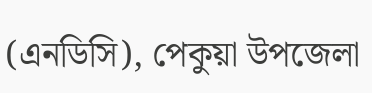(এনডিসি), পেকুয়া উপজেলা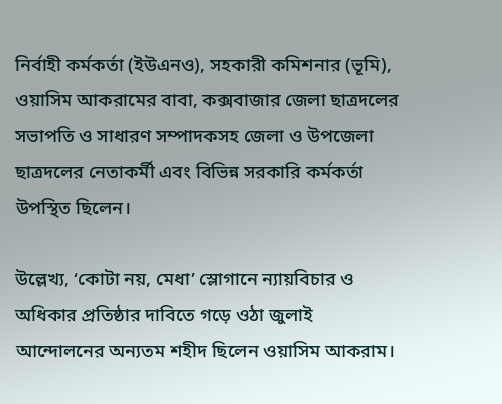নির্বাহী কর্মকর্তা (ইউএনও), সহকারী কমিশনার (ভূমি), ওয়াসিম আকরামের বাবা, কক্সবাজার জেলা ছাত্রদলের সভাপতি ও সাধারণ সম্পাদকসহ জেলা ও উপজেলা ছাত্রদলের নেতাকর্মী এবং বিভিন্ন সরকারি কর্মকর্তা উপস্থিত ছিলেন।

উল্লেখ্য, ‘কোটা নয়, মেধা’ স্লোগানে ন্যায়বিচার ও অধিকার প্রতিষ্ঠার দাবিতে গড়ে ওঠা জুলাই আন্দোলনের অন্যতম শহীদ ছিলেন ওয়াসিম আকরাম।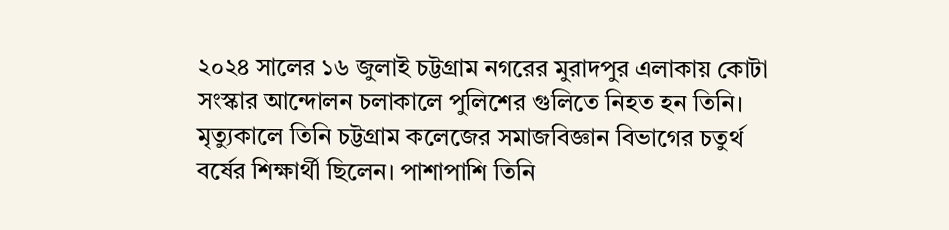২০২৪ সালের ১৬ জুলাই চট্টগ্রাম নগরের মুরাদপুর এলাকায় কোটা সংস্কার আন্দোলন চলাকালে পুলিশের গুলিতে নিহত হন তিনি। মৃত্যুকালে তিনি চট্টগ্রাম কলেজের সমাজবিজ্ঞান বিভাগের চতুর্থ বর্ষের শিক্ষার্থী ছিলেন। পাশাপাশি তিনি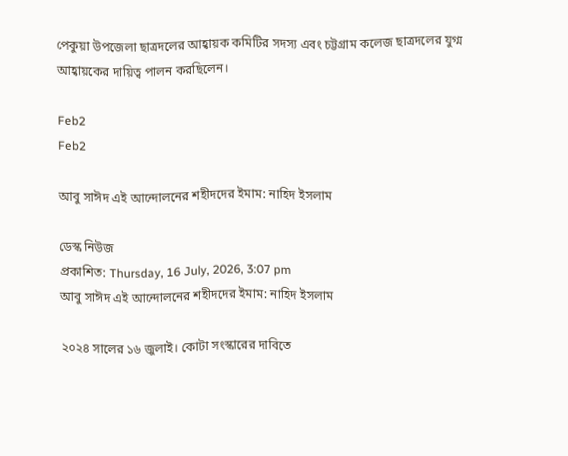পেকুয়া উপজেলা ছাত্রদলের আহ্বায়ক কমিটির সদস্য এবং চট্টগ্রাম কলেজ ছাত্রদলের যুগ্ম আহ্বায়কের দায়িত্ব পালন করছিলেন।

Feb2
Feb2

আবু সাঈদ এই আন্দোলনের শহীদদের ইমাম: নাহিদ ইসলাম

ডেস্ক নিউজ
প্রকাশিত: Thursday, 16 July, 2026, 3:07 pm
আবু সাঈদ এই আন্দোলনের শহীদদের ইমাম: নাহিদ ইসলাম

২০২৪ সালের ১৬ জুলাই। কোটা সংস্কারের দাবিতে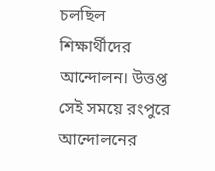চলছিল শিক্ষার্থীদের আন্দোলন। উত্তপ্ত সেই সময়ে রংপুরে আন্দোলনের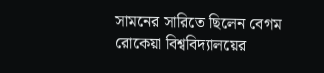সামনের সারিতে ছিলেন বেগম রোকেয়া বিশ্ববিদ্যালয়ের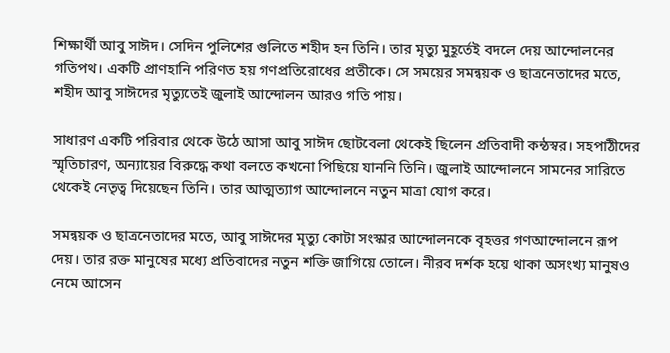শিক্ষার্থী আবু সাঈদ। সেদিন পুলিশের গুলিতে শহীদ হন তিনি। তার মৃত্যু মুহূর্তেই বদলে দেয় আন্দোলনের গতিপথ। একটি প্রাণহানি পরিণত হয় গণপ্রতিরোধের প্রতীকে। সে সময়ের সমন্বয়ক ও ছাত্রনেতাদের মতে, শহীদ আবু সাঈদের মৃত্যুতেই জুলাই আন্দোলন আরও গতি পায়।

সাধারণ একটি পরিবার থেকে উঠে আসা আবু সাঈদ ছোটবেলা থেকেই ছিলেন প্রতিবাদী কন্ঠস্বর। সহপাঠীদের স্মৃতিচারণ, অন্যায়ের বিরুদ্ধে কথা বলতে কখনো পিছিয়ে যাননি তিনি। জুলাই আন্দোলনে সামনের সারিতে থেকেই নেতৃত্ব দিয়েছেন তিনি। তার আত্মত্যাগ আন্দোলনে নতুন মাত্রা যোগ করে।

সমন্বয়ক ও ছাত্রনেতাদের মতে, আবু সাঈদের মৃত্যু কোটা সংস্কার আন্দোলনকে বৃহত্তর গণআন্দোলনে রূপ দেয়। তার রক্ত মানুষের মধ্যে প্রতিবাদের নতুন শক্তি জাগিয়ে তোলে। নীরব দর্শক হয়ে থাকা অসংখ্য মানুষও নেমে আসেন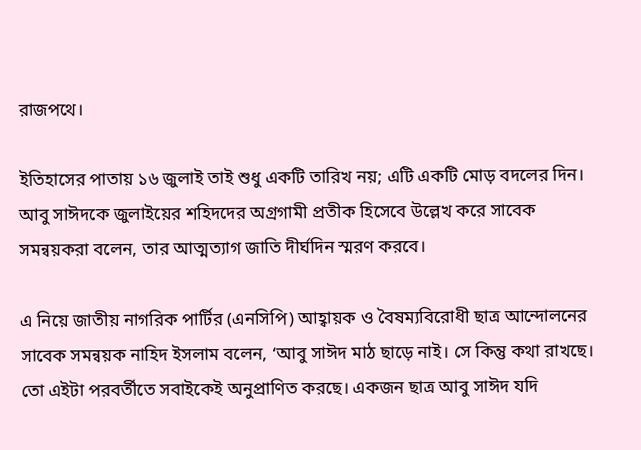রাজপথে।

ইতিহাসের পাতায় ১৬ জুলাই তাই শুধু একটি তারিখ নয়; এটি একটি মোড় বদলের দিন। আবু সাঈদকে জুলাইয়ের শহিদদের অগ্রগামী প্রতীক হিসেবে উল্লেখ করে সাবেক সমন্বয়করা বলেন, তার আত্মত্যাগ জাতি দীর্ঘদিন স্মরণ করবে।

এ নিয়ে জাতীয় নাগরিক পার্টির (এনসিপি) আহ্বায়ক ও বৈষম্যবিরোধী ছাত্র আন্দোলনের সাবেক সমন্বয়ক নাহিদ ইসলাম বলেন, ‘আবু সাঈদ মাঠ ছাড়ে নাই। সে কিন্তু কথা রাখছে। তো এইটা পরবর্তীতে সবাইকেই অনুপ্রাণিত করছে। একজন ছাত্র আবু সাঈদ যদি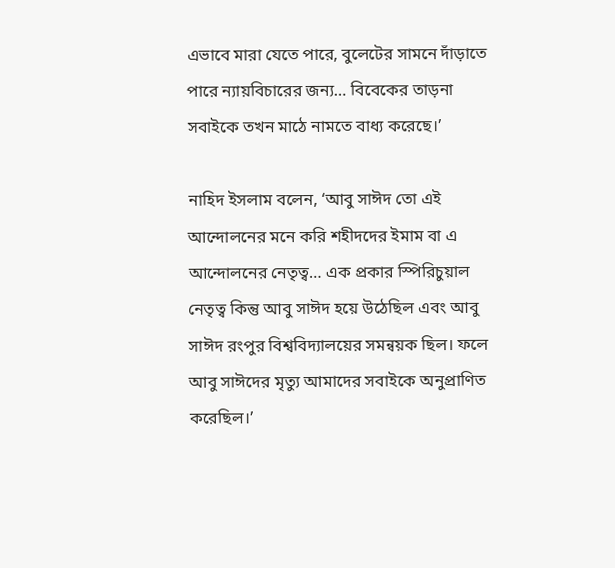এভাবে মারা যেতে পারে, বুলেটের সামনে দাঁড়াতে পারে ন্যায়বিচারের জন্য… বিবেকের তাড়না সবাইকে তখন মাঠে নামতে বাধ্য করেছে।’

নাহিদ ইসলাম বলেন, ‘আবু সাঈদ তো এই আন্দোলনের মনে করি শহীদদের ইমাম বা এ আন্দোলনের নেতৃত্ব… এক প্রকার স্পিরিচুয়াল নেতৃত্ব কিন্তু আবু সাঈদ হয়ে উঠেছিল এবং আবু সাঈদ রংপুর বিশ্ববিদ্যালয়ের সমন্বয়ক ছিল। ফলে আবু সাঈদের মৃত্যু আমাদের সবাইকে অনুপ্রাণিত করেছিল।’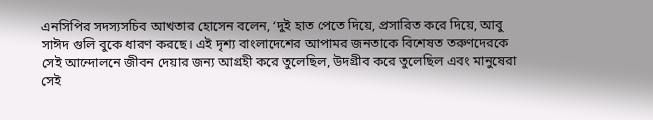এনসিপির সদস্যসচিব আখতার হোসেন বলেন, ‘দুই হাত পেতে দিয়ে, প্রসারিত করে দিয়ে, আবু সাঈদ গুলি বুকে ধারণ করছে। এই দৃশ্য বাংলাদেশের আপামর জনতাকে বিশেষত তরুণদেরকে সেই আন্দোলনে জীবন দেয়ার জন্য আগ্রহী করে তুলেছিল, উদগ্রীব করে তুলেছিল এবং মানুষেরা সেই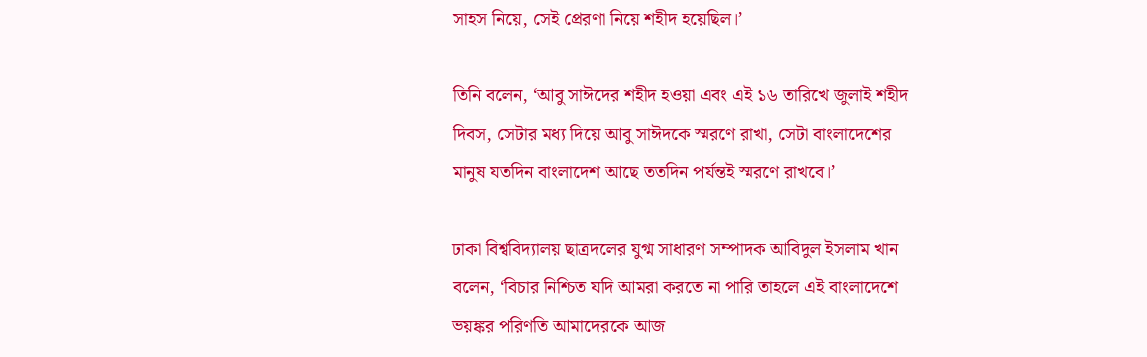সাহস নিয়ে, সেই প্রেরণা নিয়ে শহীদ হয়েছিল।’

তিনি বলেন, ‘আবু সাঈদের শহীদ হওয়া এবং এই ১৬ তারিখে জুলাই শহীদ দিবস, সেটার মধ্য দিয়ে আবু সাঈদকে স্মরণে রাখা, সেটা বাংলাদেশের মানুষ যতদিন বাংলাদেশ আছে ততদিন পর্যন্তই স্মরণে রাখবে।’

ঢাকা বিশ্ববিদ্যালয় ছাত্রদলের যুগ্ম সাধারণ সম্পাদক আবিদুল ইসলাম খান বলেন, ‘বিচার নিশ্চিত যদি আমরা করতে না পারি তাহলে এই বাংলাদেশে ভয়ঙ্কর পরিণতি আমাদেরকে আজ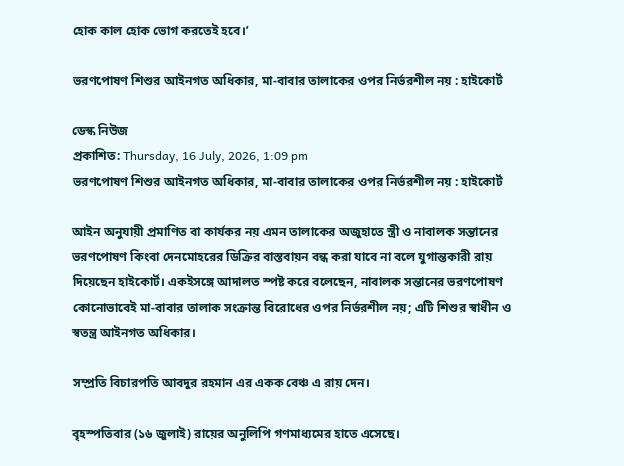হোক কাল হোক ভোগ করতেই হবে।’

ভরণপোষণ শিশুর আইনগত অধিকার, মা-বাবার তালাকের ওপর নির্ভরশীল নয় : হাইকোর্ট

ডেস্ক নিউজ
প্রকাশিত: Thursday, 16 July, 2026, 1:09 pm
ভরণপোষণ শিশুর আইনগত অধিকার, মা-বাবার তালাকের ওপর নির্ভরশীল নয় : হাইকোর্ট

আইন অনুযায়ী প্রমাণিত বা কার্যকর নয় এমন তালাকের অজুহাতে স্ত্রী ও নাবালক সন্তানের ভরণপোষণ কিংবা দেনমোহরের ডিক্রির বাস্তবায়ন বন্ধ করা যাবে না বলে যুগান্তকারী রায় দিয়েছেন হাইকোর্ট। একইসঙ্গে আদালত স্পষ্ট করে বলেছেন, নাবালক সন্তানের ভরণপোষণ কোনোভাবেই মা-বাবার তালাক সংক্রান্ত বিরোধের ওপর নির্ভরশীল নয়; এটি শিশুর স্বাধীন ও স্বতন্ত্র আইনগত অধিকার।

সম্প্রতি বিচারপতি আবদুর রহমান এর একক বেঞ্চ এ রায় দেন।

বৃহস্পতিবার (১৬ জুলাই) রায়ের অনুলিপি গণমাধ্যমের হাতে এসেছে।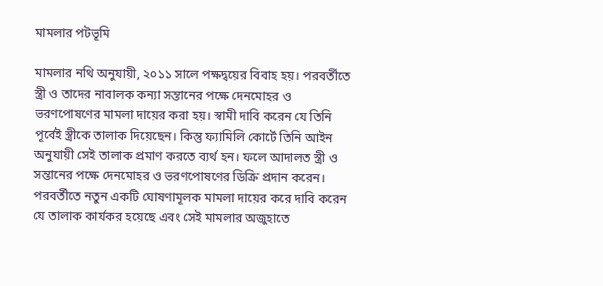মামলার পটভূমি

মামলার নথি অনুযায়ী, ২০১১ সালে পক্ষদ্বয়ের বিবাহ হয়। পরবর্তীতে স্ত্রী ও তাদের নাবালক কন্যা সন্তানের পক্ষে দেনমোহর ও ভরণপোষণের মামলা দায়ের করা হয়। স্বামী দাবি করেন যে তিনি পূর্বেই স্ত্রীকে তালাক দিয়েছেন। কিন্তু ফ্যামিলি কোর্টে তিনি আইন অনুযায়ী সেই তালাক প্রমাণ করতে ব্যর্থ হন। ফলে আদালত স্ত্রী ও সন্তানের পক্ষে দেনমোহর ও ভরণপোষণের ডিক্রি প্রদান করেন। পরবর্তীতে নতুন একটি ঘোষণামূলক মামলা দায়ের করে দাবি করেন যে তালাক কার্যকর হয়েছে এবং সেই মামলার অজুহাতে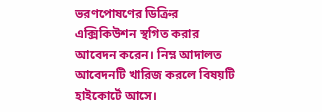ভরণপোষণের ডিক্রির এক্সিকিউশন স্থগিত করার আবেদন করেন। নিম্ন আদালত আবেদনটি খারিজ করলে বিষয়টি হাইকোর্টে আসে।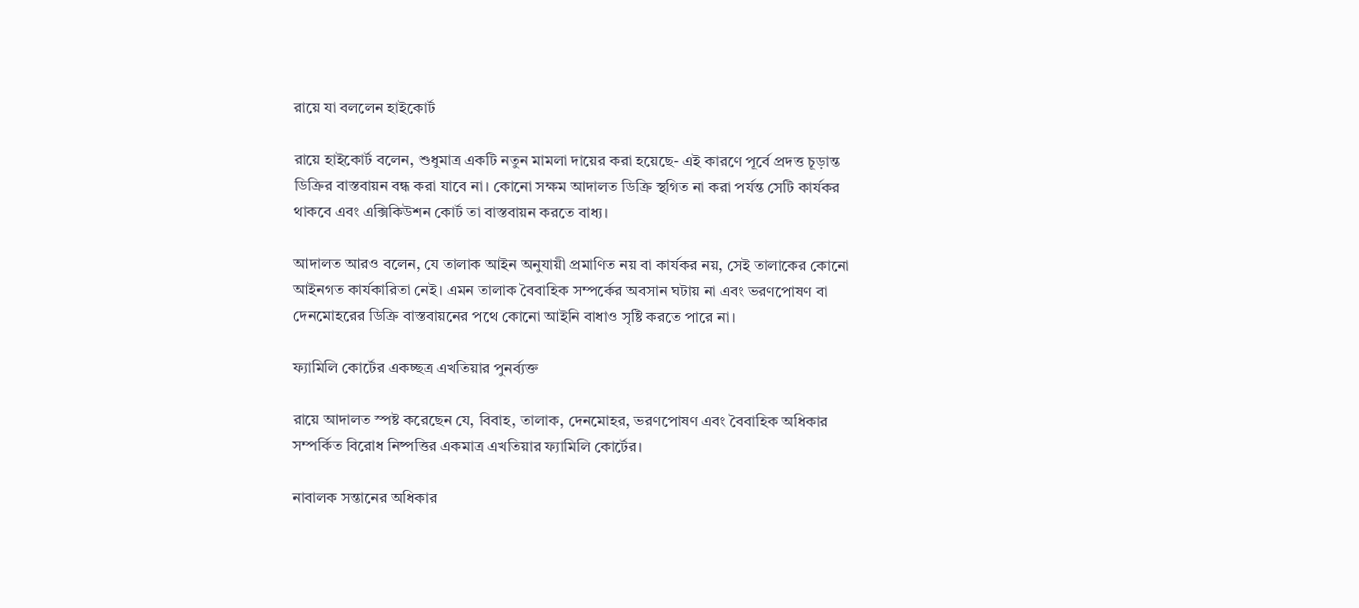রায়ে যা বললেন হাইকোর্ট

রায়ে হাইকোর্ট বলেন, শুধুমাত্র একটি নতুন মামলা দায়ের করা হয়েছে- এই কারণে পূর্বে প্রদত্ত চূড়ান্ত ডিক্রির বাস্তবায়ন বন্ধ করা যাবে না। কোনো সক্ষম আদালত ডিক্রি স্থগিত না করা পর্যন্ত সেটি কার্যকর থাকবে এবং এক্সিকিউশন কোর্ট তা বাস্তবায়ন করতে বাধ্য।

আদালত আরও বলেন, যে তালাক আইন অনুযায়ী প্রমাণিত নয় বা কার্যকর নয়, সেই তালাকের কোনো আইনগত কার্যকারিতা নেই। এমন তালাক বৈবাহিক সম্পর্কের অবসান ঘটায় না এবং ভরণপোষণ বা দেনমোহরের ডিক্রি বাস্তবায়নের পথে কোনো আইনি বাধাও সৃষ্টি করতে পারে না।

ফ্যামিলি কোর্টের একচ্ছত্র এখতিয়ার পুনর্ব্যক্ত

রায়ে আদালত স্পষ্ট করেছেন যে, বিবাহ, তালাক, দেনমোহর, ভরণপোষণ এবং বৈবাহিক অধিকার সম্পর্কিত বিরোধ নিষ্পত্তির একমাত্র এখতিয়ার ফ্যামিলি কোর্টের।

নাবালক সন্তানের অধিকার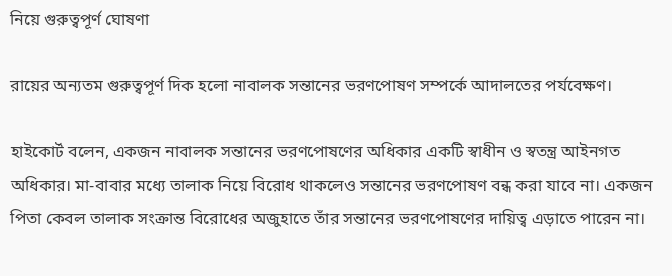নিয়ে গুরুত্বপূর্ণ ঘোষণা

রায়ের অন্যতম গুরুত্বপূর্ণ দিক হলো নাবালক সন্তানের ভরণপোষণ সম্পর্কে আদালতের পর্যবেক্ষণ।

হাইকোর্ট বলেন, একজন নাবালক সন্তানের ভরণপোষণের অধিকার একটি স্বাধীন ও স্বতন্ত্র আইনগত অধিকার। মা-বাবার মধ্যে তালাক নিয়ে বিরোধ থাকলেও সন্তানের ভরণপোষণ বন্ধ করা যাবে না। একজন পিতা কেবল তালাক সংক্রান্ত বিরোধের অজুহাতে তাঁর সন্তানের ভরণপোষণের দায়িত্ব এড়াতে পারেন না।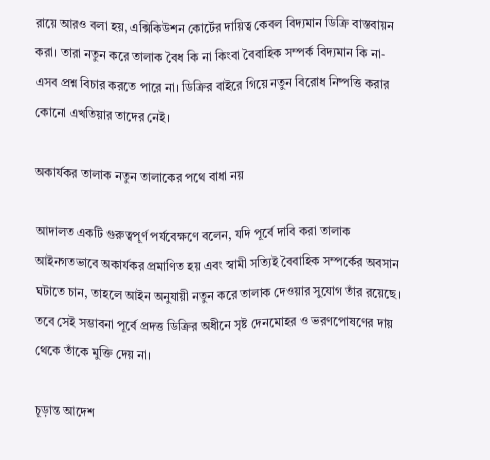রায়ে আরও বলা হয়, এক্সিকিউশন কোর্টের দায়িত্ব কেবল বিদ্যমান ডিক্রি বাস্তবায়ন করা। তারা নতুন করে তালাক বৈধ কি না কিংবা বৈবাহিক সম্পর্ক বিদ্যমান কি না-এসব প্রশ্ন বিচার করতে পারে না। ডিক্রির বাইরে গিয়ে নতুন বিরোধ নিষ্পত্তি করার কোনো এখতিয়ার তাদের নেই।

অকার্যকর তালাক নতুন তালাকের পথে বাধা নয়

আদালত একটি গুরুত্বপূর্ণ পর্যবেক্ষণে বলেন, যদি পূর্বে দাবি করা তালাক আইনগতভাবে অকার্যকর প্রমাণিত হয় এবং স্বামী সত্যিই বৈবাহিক সম্পর্কের অবসান ঘটাতে চান, তাহলে আইন অনুযায়ী নতুন করে তালাক দেওয়ার সুযোগ তাঁর রয়েছে। তবে সেই সম্ভাবনা পূর্বে প্রদত্ত ডিক্রির অধীনে সৃষ্ট দেনমোহর ও ভরণপোষণের দায় থেকে তাঁকে মুক্তি দেয় না।

চূড়ান্ত আদেশ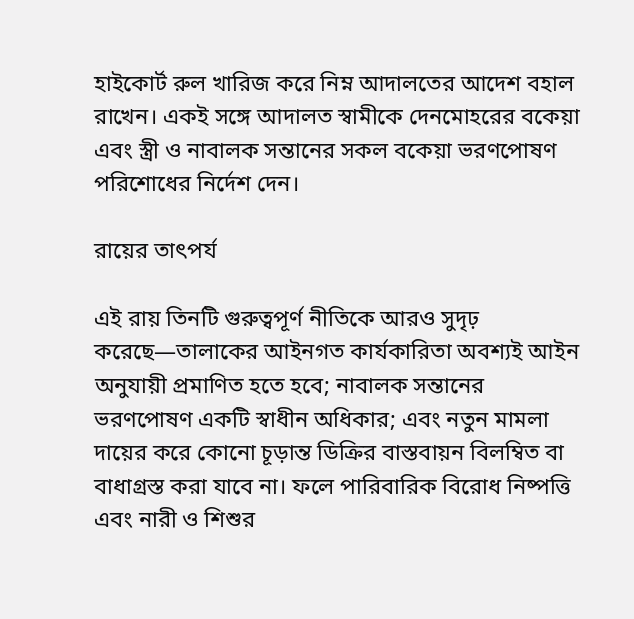হাইকোর্ট রুল খারিজ করে নিম্ন আদালতের আদেশ বহাল রাখেন। একই সঙ্গে আদালত স্বামীকে দেনমোহরের বকেয়া এবং স্ত্রী ও নাবালক সন্তানের সকল বকেয়া ভরণপোষণ পরিশোধের নির্দেশ দেন।

রায়ের তাৎপর্য

এই রায় তিনটি গুরুত্বপূর্ণ নীতিকে আরও সুদৃঢ় করেছে—তালাকের আইনগত কার্যকারিতা অবশ্যই আইন অনুযায়ী প্রমাণিত হতে হবে; নাবালক সন্তানের ভরণপোষণ একটি স্বাধীন অধিকার; এবং নতুন মামলা দায়ের করে কোনো চূড়ান্ত ডিক্রির বাস্তবায়ন বিলম্বিত বা বাধাগ্রস্ত করা যাবে না। ফলে পারিবারিক বিরোধ নিষ্পত্তি এবং নারী ও শিশুর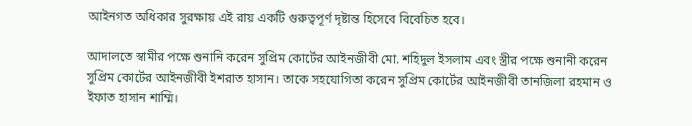আইনগত অধিকার সুরক্ষায় এই রায় একটি গুরুত্বপূর্ণ দৃষ্টান্ত হিসেবে বিবেচিত হবে।

আদালতে স্বামীর পক্ষে শুনানি করেন সুপ্রিম কোর্টের আইনজীবী মো. শহিদুল ইসলাম এবং স্ত্রীর পক্ষে শুনানী করেন সুপ্রিম কোর্টের আইনজীবী ইশরাত হাসান। তাকে সহযোগিতা করেন সুপ্রিম কোর্টের আইনজীবী তানজিলা রহমান ও ইফাত হাসান শাম্মি।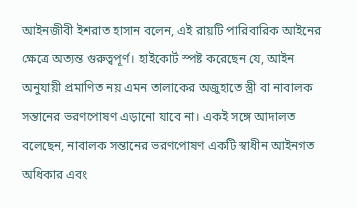আইনজীবী ইশরাত হাসান বলেন, এই রায়টি পারিবারিক আইনের ক্ষেত্রে অত্যন্ত গুরুত্বপূর্ণ। হাইকোর্ট স্পষ্ট করেছেন যে, আইন অনুযায়ী প্রমাণিত নয় এমন তালাকের অজুহাতে স্ত্রী বা নাবালক সন্তানের ভরণপোষণ এড়ানো যাবে না। একই সঙ্গে আদালত বলেছেন, নাবালক সন্তানের ভরণপোষণ একটি স্বাধীন আইনগত অধিকার এবং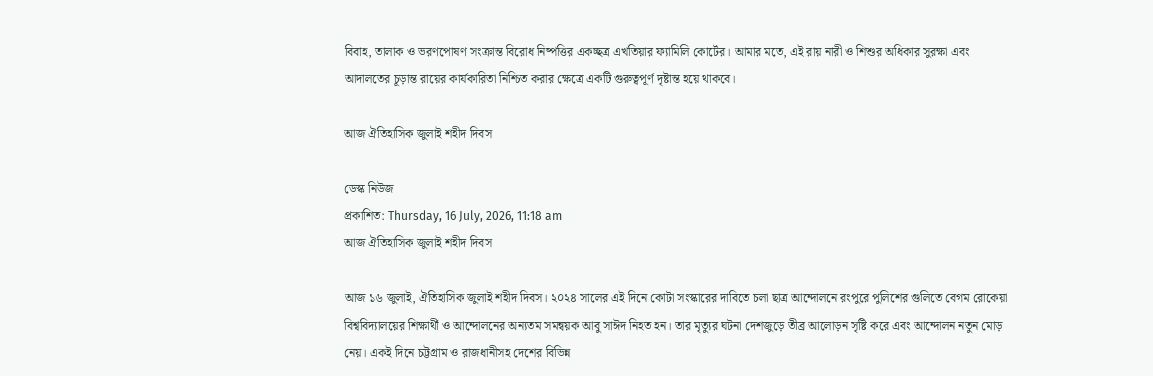বিবাহ, তালাক ও ভরণপোষণ সংক্রান্ত বিরোধ নিষ্পত্তির একচ্ছত্র এখতিয়ার ফ্যামিলি কোর্টের। আমার মতে, এই রায় নারী ও শিশুর অধিকার সুরক্ষা এবং আদালতের চূড়ান্ত রায়ের কার্যকারিতা নিশ্চিত করার ক্ষেত্রে একটি গুরুত্বপূর্ণ দৃষ্টান্ত হয়ে থাকবে।

আজ ঐতিহাসিক জুলাই শহীদ দিবস

ডেস্ক নিউজ
প্রকাশিত: Thursday, 16 July, 2026, 11:18 am
আজ ঐতিহাসিক জুলাই শহীদ দিবস

আজ ১৬ জুলাই, ঐতিহাসিক জুলাই শহীদ দিবস। ২০২৪ সালের এই দিনে কোটা সংস্কারের দাবিতে চলা ছাত্র আন্দোলনে রংপুরে পুলিশের গুলিতে বেগম রোকেয়া বিশ্ববিদ্যালয়ের শিক্ষার্থী ও আন্দোলনের অন্যতম সমন্বয়ক আবু সাঈদ নিহত হন। তার মৃত্যুর ঘটনা দেশজুড়ে তীব্র আলোড়ন সৃষ্টি করে এবং আন্দোলন নতুন মোড় নেয়। একই দিনে চট্টগ্রাম ও রাজধানীসহ দেশের বিভিন্ন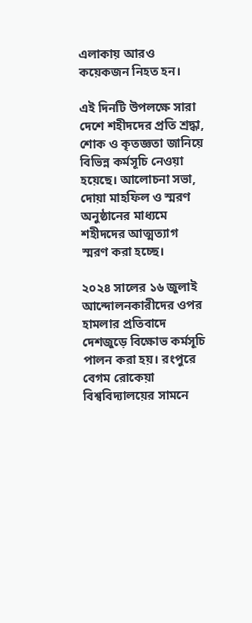এলাকায় আরও কয়েকজন নিহত হন।

এই দিনটি উপলক্ষে সারা দেশে শহীদদের প্রতি শ্রদ্ধা, শোক ও কৃতজ্ঞতা জানিয়ে বিভিন্ন কর্মসূচি নেওয়া হয়েছে। আলোচনা সভা, দোয়া মাহফিল ও স্মরণ অনুষ্ঠানের মাধ্যমে শহীদদের আত্মত্যাগ স্মরণ করা হচ্ছে।

২০২৪ সালের ১৬ জুলাই আন্দোলনকারীদের ওপর হামলার প্রতিবাদে দেশজুড়ে বিক্ষোভ কর্মসূচি পালন করা হয়। রংপুরে বেগম রোকেয়া বিশ্ববিদ্যালয়ের সামনে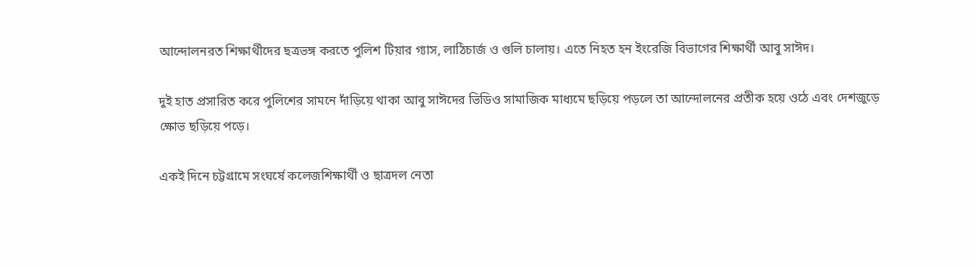আন্দোলনরত শিক্ষার্থীদের ছত্রভঙ্গ করতে পুলিশ টিয়ার গ্যাস, লাঠিচার্জ ও গুলি চালায়। এতে নিহত হন ইংরেজি বিভাগের শিক্ষার্থী আবু সাঈদ।

দুই হাত প্রসারিত করে পুলিশের সামনে দাঁড়িয়ে থাকা আবু সাঈদের ভিডিও সামাজিক মাধ্যমে ছড়িয়ে পড়লে তা আন্দোলনের প্রতীক হয়ে ওঠে এবং দেশজুড়ে ক্ষোভ ছড়িয়ে পড়ে।

একই দিনে চট্টগ্রামে সংঘর্ষে কলেজশিক্ষার্থী ও ছাত্রদল নেতা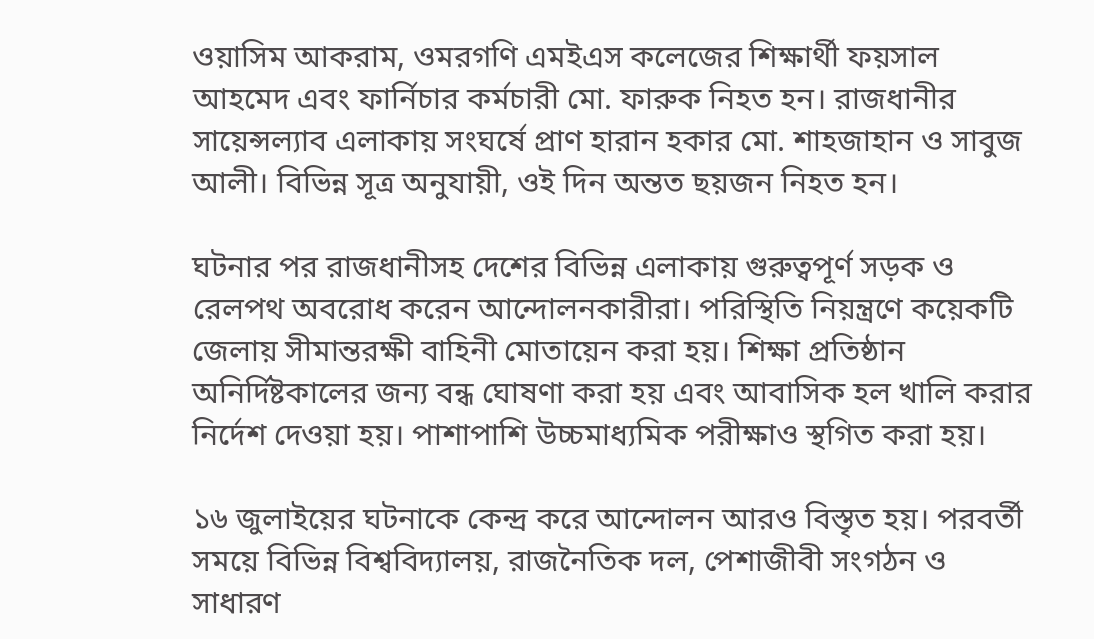ওয়াসিম আকরাম, ওমরগণি এমইএস কলেজের শিক্ষার্থী ফয়সাল আহমেদ এবং ফার্নিচার কর্মচারী মো. ফারুক নিহত হন। রাজধানীর সায়েন্সল্যাব এলাকায় সংঘর্ষে প্রাণ হারান হকার মো. শাহজাহান ও সাবুজ আলী। বিভিন্ন সূত্র অনুযায়ী, ওই দিন অন্তত ছয়জন নিহত হন।

ঘটনার পর রাজধানীসহ দেশের বিভিন্ন এলাকায় গুরুত্বপূর্ণ সড়ক ও রেলপথ অবরোধ করেন আন্দোলনকারীরা। পরিস্থিতি নিয়ন্ত্রণে কয়েকটি জেলায় সীমান্তরক্ষী বাহিনী মোতায়েন করা হয়। শিক্ষা প্রতিষ্ঠান অনির্দিষ্টকালের জন্য বন্ধ ঘোষণা করা হয় এবং আবাসিক হল খালি করার নির্দেশ দেওয়া হয়। পাশাপাশি উচ্চমাধ্যমিক পরীক্ষাও স্থগিত করা হয়।

১৬ জুলাইয়ের ঘটনাকে কেন্দ্র করে আন্দোলন আরও বিস্তৃত হয়। পরবর্তী সময়ে বিভিন্ন বিশ্ববিদ্যালয়, রাজনৈতিক দল, পেশাজীবী সংগঠন ও সাধারণ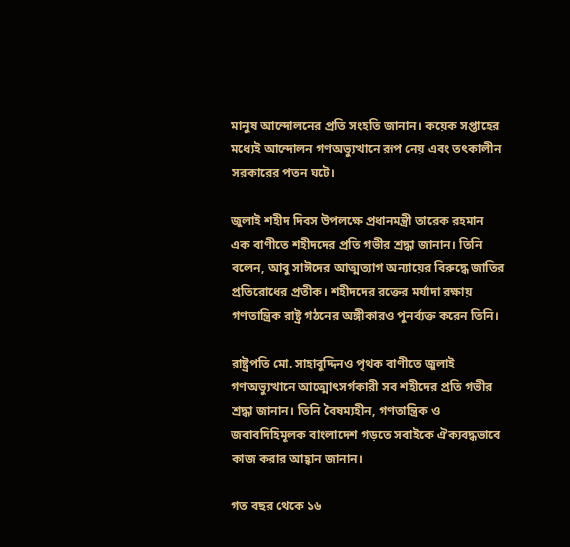মানুষ আন্দোলনের প্রতি সংহতি জানান। কয়েক সপ্তাহের মধ্যেই আন্দোলন গণঅভ্যুত্থানে রূপ নেয় এবং তৎকালীন সরকারের পতন ঘটে।

জুলাই শহীদ দিবস উপলক্ষে প্রধানমন্ত্রী তারেক রহমান এক বাণীতে শহীদদের প্রতি গভীর শ্রদ্ধা জানান। তিনি বলেন, আবু সাঈদের আত্মত্যাগ অন্যায়ের বিরুদ্ধে জাতির প্রতিরোধের প্রতীক। শহীদদের রক্তের মর্যাদা রক্ষায় গণতান্ত্রিক রাষ্ট্র গঠনের অঙ্গীকারও পুনর্ব্যক্ত করেন তিনি।

রাষ্ট্রপতি মো. সাহাবুদ্দিনও পৃথক বাণীতে জুলাই গণঅভ্যুত্থানে আত্মোৎসর্গকারী সব শহীদের প্রতি গভীর শ্রদ্ধা জানান। তিনি বৈষম্যহীন, গণতান্ত্রিক ও জবাবদিহিমূলক বাংলাদেশ গড়তে সবাইকে ঐক্যবদ্ধভাবে কাজ করার আহ্বান জানান।

গত বছর থেকে ১৬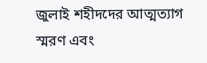জুলাই শহীদদের আত্মত্যাগ স্মরণ এবং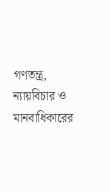গণতন্ত্র, ন্যায়বিচার ও মানবাধিকারের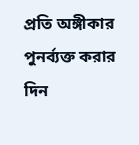প্রতি অঙ্গীকার পুনর্ব্যক্ত করার দিন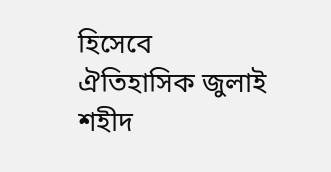হিসেবে ঐতিহাসিক জুলাই শহীদ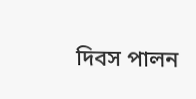দিবস পালন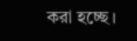করা হচ্ছে।